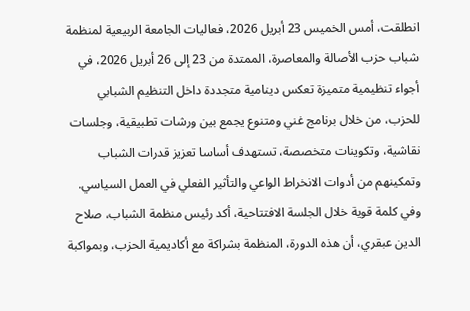انطلقت، أمس الخميس 23 أبريل 2026، فعاليات الجامعة الربيعية لمنظمة شباب حزب الأصالة والمعاصرة، الممتدة من 23 إلى 26 أبريل 2026، في أجواء تنظيمية متميزة تعكس دينامية متجددة داخل التنظيم الشبابي للحزب، من خلال برنامج غني ومتنوع يجمع بين ورشات تطبيقية، وجلسات نقاشية، وتكوينات متخصصة، تستهدف أساسا تعزيز قدرات الشباب وتمكينهم من أدوات الانخراط الواعي والتأثير الفعلي في العمل السياسي.
وفي كلمة قوية خلال الجلسة الافتتاحية، أكد رئيس منظمة الشباب، صلاح الدين عبقري، أن هذه الدورة، المنظمة بشراكة مع أكاديمية الحزب، وبمواكبة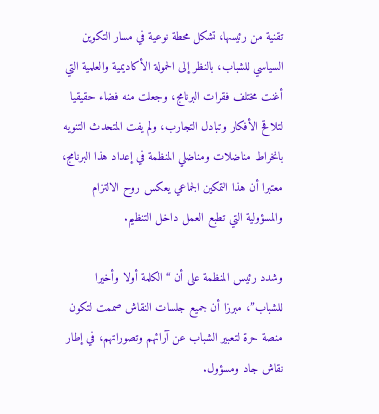تقنية من رئيسها، تشكل محطة نوعية في مسار التكوين السياسي للشباب، بالنظر إلى الحمولة الأكاديمية والعلمية التي أغنت مختلف فقرات البرنامج، وجعلت منه فضاء حقيقيا لتلاقح الأفكار وتبادل التجارب، ولم يفت المتحدث التنويه بانخراط مناضلات ومناضلي المنظمة في إعداد هذا البرنامج، معتبرا أن هذا التمكين الجماعي يعكس روح الالتزام والمسؤولية التي تطبع العمل داخل التنظيم.

وشدد رئيس المنظمة على أن “الكلمة أولا وأخيرا للشباب”، مبرزا أن جميع جلسات النقاش صممت لتكون منصة حرة لتعبير الشباب عن آرائهم وتصوراتهم، في إطار نقاش جاد ومسؤول.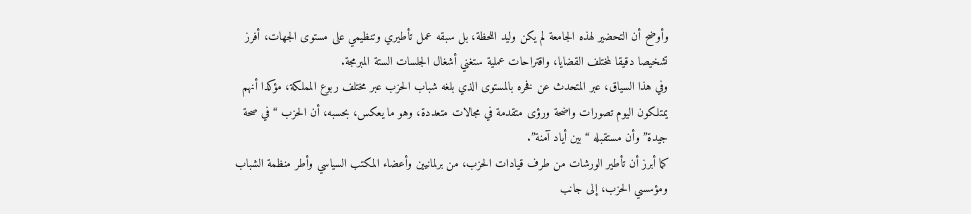وأوضح أن التحضير لهذه الجامعة لم يكن وليد اللحظة، بل سبقه عمل تأطيري وتنظيمي على مستوى الجهات، أفرز تشخيصا دقيقا لمختلف القضايا، واقتراحات عملية ستغني أشغال الجلسات الستة المبرمجة.
وفي هذا السياق، عبر المتحدث عن فخره بالمستوى الذي بلغه شباب الحزب عبر مختلف ربوع المملكة، مؤكدا أنهم يمتلكون اليوم تصورات واضحة ورؤى متقدمة في مجالات متعددة، وهو ما يعكس، بحسبه، أن الحزب “في صحة جيدة” وأن مستقبله “بين أياد آمنة”.
كما أبرز أن تأطير الورشات من طرف قيادات الحزب، من برلمانيين وأعضاء المكتب السياسي وأطر منظمة الشباب ومؤسسي الحزب، إلى جانب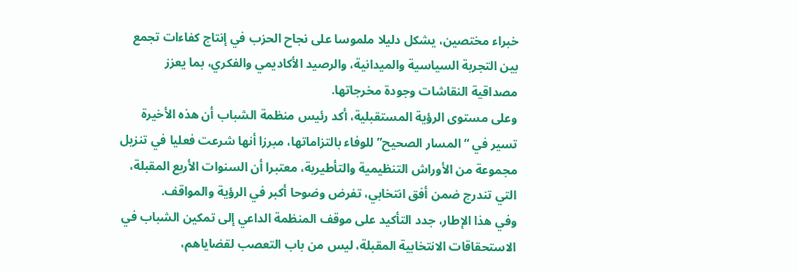خبراء مختصين، يشكل دليلا ملموسا على نجاح الحزب في إنتاج كفاءات تجمع بين التجربة السياسية والميدانية، والرصيد الأكاديمي والفكري، بما يعزز مصداقية النقاشات وجودة مخرجاتها.
وعلى مستوى الرؤية المستقبلية، أكد رئيس منظمة الشباب أن هذه الأخيرة تسير في “المسار الصحيح” للوفاء بالتزاماتها، مبرزا أنها شرعت فعليا في تنزيل مجموعة من الأوراش التنظيمية والتأطيرية، معتبرا أن السنوات الأربع المقبلة، التي تندرج ضمن أفق انتخابي، تفرض وضوحا أكبر في الرؤية والمواقف.
وفي هذا الإطار، جدد التأكيد على موقف المنظمة الداعي إلى تمكين الشباب في الاستحقاقات الانتخابية المقبلة، ليس من باب التعصب لقضاياهم،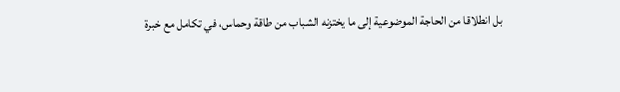بل انطلاقا من الحاجة الموضوعية إلى ما يختزنه الشباب من طاقة وحماس، في تكامل مع خبرة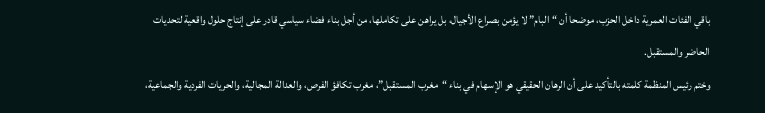باقي الفئات العمرية داخل الحزب، موضحا أن “البام” لا يؤمن بصراع الأجيال، بل يراهن على تكاملها، من أجل بناء فضاء سياسي قادر على إنتاج حلول واقعية لتحديات الحاضر والمستقبل.
وختم رئيس المنظمة كلمته بالتأكيد على أن الرهان الحقيقي هو الإسهام في بناء “مغرب المستقبل”، مغرب تكافؤ الفرص، والعدالة المجالية، والحريات الفردية والجماعية،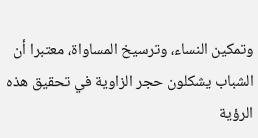وتمكين النساء، وترسيخ المساواة، معتبرا أن الشباب يشكلون حجر الزاوية في تحقيق هذه الرؤية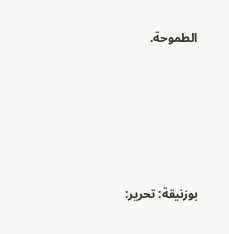الطموحة.







بوزنيقة: تحرير: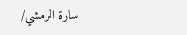سارة الرمشي/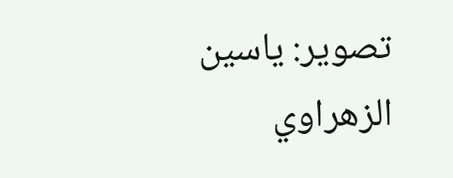تصوير: ياسين الزهراوي